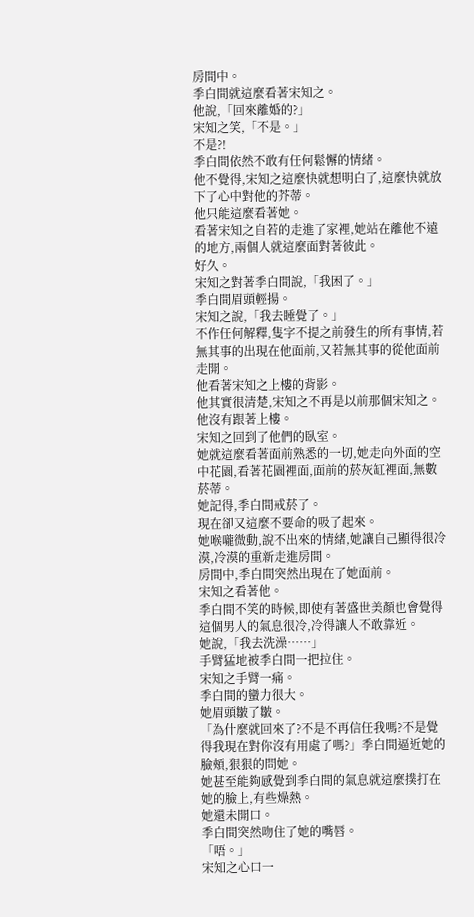房間中。
季白間就這麼看著宋知之。
他說,「回來離婚的?」
宋知之笑,「不是。」
不是?!
季白間依然不敢有任何鬆懈的情緒。
他不覺得,宋知之這麼快就想明白了,這麼快就放下了心中對他的芥蒂。
他只能這麼看著她。
看著宋知之自若的走進了家裡,她站在離他不遠的地方,兩個人就這麼面對著彼此。
好久。
宋知之對著季白間說,「我困了。」
季白間眉頭輕揚。
宋知之說,「我去睡覺了。」
不作任何解釋,隻字不提之前發生的所有事情,若無其事的出現在他面前,又若無其事的從他面前走開。
他看著宋知之上樓的背影。
他其實很清楚,宋知之不再是以前那個宋知之。
他沒有跟著上樓。
宋知之回到了他們的臥室。
她就這麼看著面前熟悉的一切,她走向外面的空中花園,看著花園裡面,面前的菸灰缸裡面,無數菸蒂。
她記得,季白間戒菸了。
現在卻又這麼不要命的吸了起來。
她喉嚨微動,說不出來的情緒,她讓自己顯得很冷漠,冷漠的重新走進房間。
房間中,季白間突然出現在了她面前。
宋知之看著他。
季白間不笑的時候,即使有著盛世美顏也會覺得這個男人的氣息很冷,冷得讓人不敢靠近。
她說,「我去洗澡……」
手臂猛地被季白間一把拉住。
宋知之手臂一痛。
季白間的蠻力很大。
她眉頭皺了皺。
「為什麼就回來了?不是不再信任我嗎?不是覺得我現在對你沒有用處了嗎?」季白間逼近她的臉頰,狠狠的問她。
她甚至能夠感覺到季白間的氣息就這麼撲打在她的臉上,有些燥熱。
她還未開口。
季白間突然吻住了她的嘴唇。
「唔。」
宋知之心口一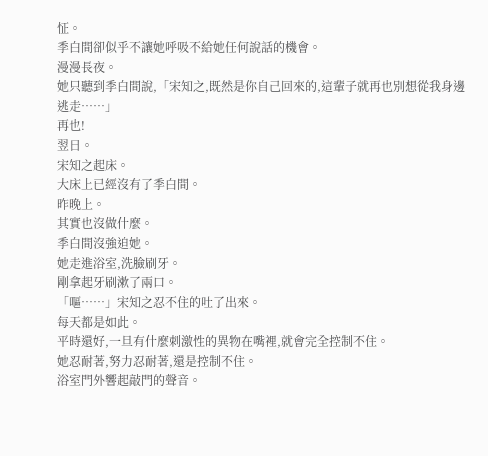怔。
季白間卻似乎不讓她呼吸不給她任何說話的機會。
漫漫長夜。
她只聽到季白間說,「宋知之,既然是你自己回來的,這輩子就再也別想從我身邊逃走……」
再也!
翌日。
宋知之起床。
大床上已經沒有了季白間。
昨晚上。
其實也沒做什麼。
季白間沒強迫她。
她走進浴室,洗臉刷牙。
剛拿起牙刷漱了兩口。
「嘔……」宋知之忍不住的吐了出來。
每天都是如此。
平時還好,一旦有什麼刺激性的異物在嘴裡,就會完全控制不住。
她忍耐著,努力忍耐著,還是控制不住。
浴室門外響起敲門的聲音。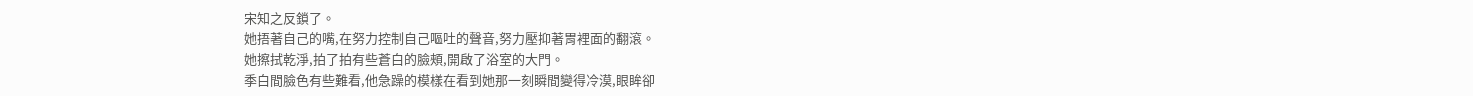宋知之反鎖了。
她捂著自己的嘴,在努力控制自己嘔吐的聲音,努力壓抑著胃裡面的翻滾。
她擦拭乾淨,拍了拍有些蒼白的臉頰,開啟了浴室的大門。
季白間臉色有些難看,他急躁的模樣在看到她那一刻瞬間變得冷漠,眼眸卻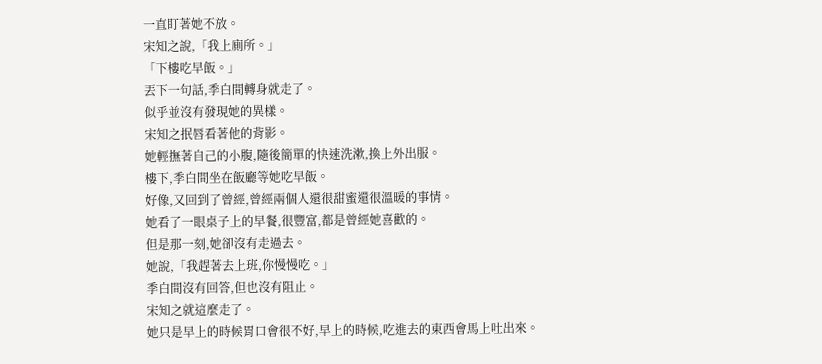一直盯著她不放。
宋知之說,「我上廁所。」
「下樓吃早飯。」
丟下一句話,季白間轉身就走了。
似乎並沒有發現她的異樣。
宋知之抿唇看著他的背影。
她輕撫著自己的小腹,隨後簡單的快速洗漱,換上外出服。
樓下,季白間坐在飯廳等她吃早飯。
好像,又回到了曾經,曾經兩個人還很甜蜜還很溫暖的事情。
她看了一眼桌子上的早餐,很豐富,都是曾經她喜歡的。
但是那一刻,她卻沒有走過去。
她說,「我趕著去上班,你慢慢吃。」
季白間沒有回答,但也沒有阻止。
宋知之就這麼走了。
她只是早上的時候胃口會很不好,早上的時候,吃進去的東西會馬上吐出來。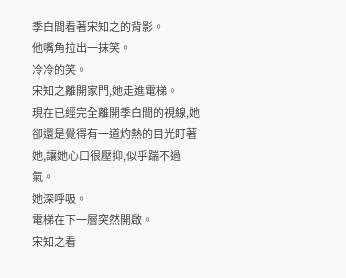季白間看著宋知之的背影。
他嘴角拉出一抹笑。
冷冷的笑。
宋知之離開家門,她走進電梯。
現在已經完全離開季白間的視線,她卻還是覺得有一道灼熱的目光盯著她,讓她心口很壓抑,似乎踹不過氣。
她深呼吸。
電梯在下一層突然開啟。
宋知之看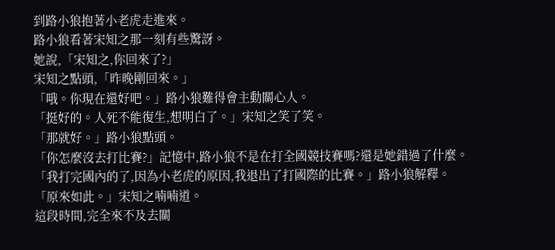到路小狼抱著小老虎走進來。
路小狼看著宋知之那一刻有些驚訝。
她說,「宋知之,你回來了?」
宋知之點頭,「昨晚剛回來。」
「哦。你現在還好吧。」路小狼難得會主動關心人。
「挺好的。人死不能復生,想明白了。」宋知之笑了笑。
「那就好。」路小狼點頭。
「你怎麼沒去打比賽?」記憶中,路小狼不是在打全國競技賽嗎?還是她錯過了什麼。
「我打完國內的了,因為小老虎的原因,我退出了打國際的比賽。」路小狼解釋。
「原來如此。」宋知之喃喃道。
這段時間,完全來不及去關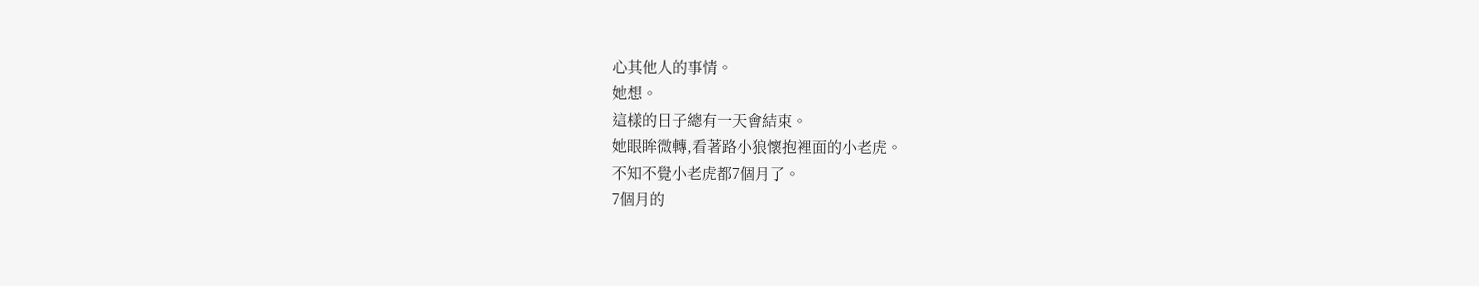心其他人的事情。
她想。
這樣的日子總有一天會結束。
她眼眸微轉,看著路小狼懷抱裡面的小老虎。
不知不覺小老虎都7個月了。
7個月的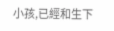小孩,已經和生下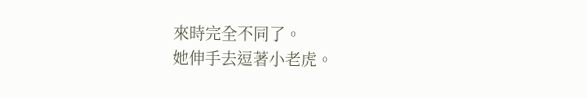來時完全不同了。
她伸手去逗著小老虎。